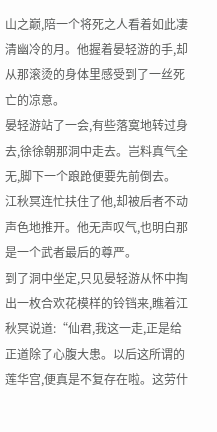山之巅,陪一个将死之人看着如此凄清幽冷的月。他握着晏轻游的手,却从那滚烫的身体里感受到了一丝死亡的凉意。
晏轻游站了一会,有些落寞地转过身去,徐徐朝那洞中走去。岂料真气全无,脚下一个踉跄便要先前倒去。
江秋冥连忙扶住了他,却被后者不动声色地推开。他无声叹气,也明白那是一个武者最后的尊严。
到了洞中坐定,只见晏轻游从怀中掏出一枚合欢花模样的铃铛来,瞧着江秋冥说道:“仙君,我这一走,正是给正道除了心腹大患。以后这所谓的莲华宫,便真是不复存在啦。这劳什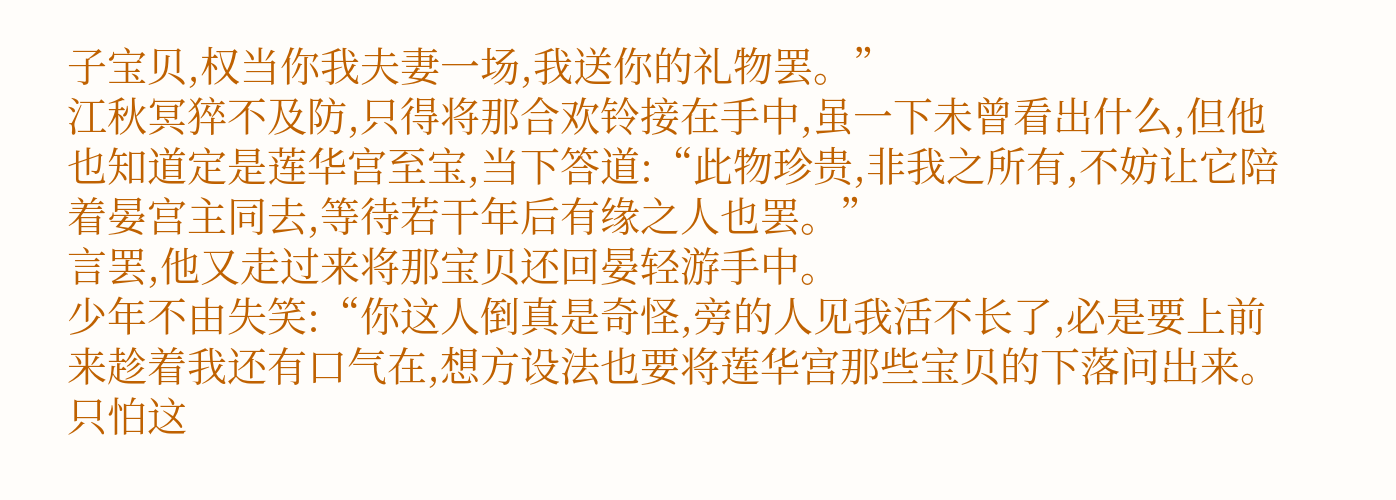子宝贝,权当你我夫妻一场,我送你的礼物罢。”
江秋冥猝不及防,只得将那合欢铃接在手中,虽一下未曾看出什么,但他也知道定是莲华宫至宝,当下答道:“此物珍贵,非我之所有,不妨让它陪着晏宫主同去,等待若干年后有缘之人也罢。”
言罢,他又走过来将那宝贝还回晏轻游手中。
少年不由失笑:“你这人倒真是奇怪,旁的人见我活不长了,必是要上前来趁着我还有口气在,想方设法也要将莲华宫那些宝贝的下落问出来。只怕这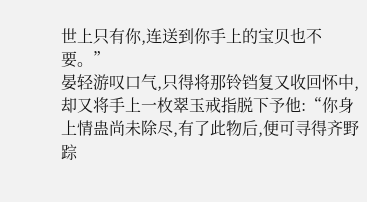世上只有你,连送到你手上的宝贝也不要。”
晏轻游叹口气,只得将那铃铛复又收回怀中,却又将手上一枚翠玉戒指脱下予他:“你身上情蛊尚未除尽,有了此物后,便可寻得齐野踪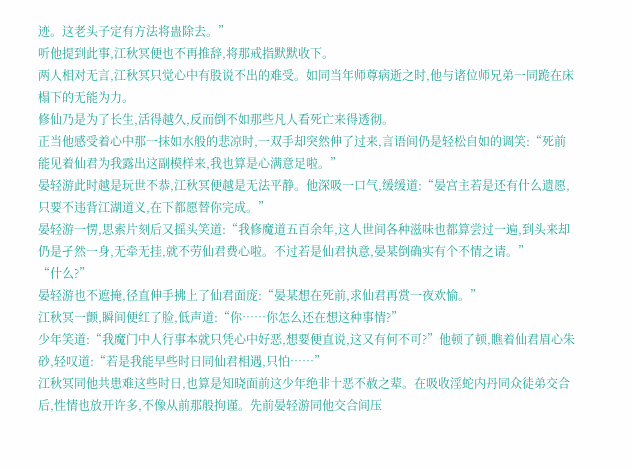迹。这老头子定有方法将蛊除去。”
听他提到此事,江秋冥便也不再推辞,将那戒指默默收下。
两人相对无言,江秋冥只觉心中有股说不出的难受。如同当年师尊病逝之时,他与诸位师兄弟一同跪在床榻下的无能为力。
修仙乃是为了长生,活得越久,反而倒不如那些凡人看死亡来得透彻。
正当他感受着心中那一抹如水般的悲凉时,一双手却突然伸了过来,言语间仍是轻松自如的调笑:“死前能见着仙君为我露出这副模样来,我也算是心满意足啦。”
晏轻游此时越是玩世不恭,江秋冥便越是无法平静。他深吸一口气,缓缓道:“晏宫主若是还有什么遗愿,只要不违背江湖道义,在下都愿替你完成。”
晏轻游一愣,思索片刻后又摇头笑道:“我修魔道五百余年,这人世间各种滋味也都算尝过一遍,到头来却仍是孑然一身,无牵无挂,就不劳仙君费心啦。不过若是仙君执意,晏某倒确实有个不情之请。”
“什么?”
晏轻游也不遮掩,径直伸手拂上了仙君面庞:“晏某想在死前,求仙君再赏一夜欢愉。”
江秋冥一颤,瞬间便红了脸,低声道:“你……你怎么还在想这种事情?”
少年笑道:“我魔门中人行事本就只凭心中好恶,想要便直说,这又有何不可?”他顿了顿,瞧着仙君眉心朱砂,轻叹道:“若是我能早些时日同仙君相遇,只怕……”
江秋冥同他共患难这些时日,也算是知晓面前这少年绝非十恶不赦之辈。在吸收淫蛇内丹同众徒弟交合后,性情也放开许多,不像从前那般拘谨。先前晏轻游同他交合间压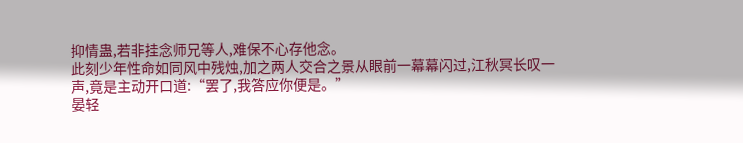抑情蛊,若非挂念师兄等人,难保不心存他念。
此刻少年性命如同风中残烛,加之两人交合之景从眼前一幕幕闪过,江秋冥长叹一声,竟是主动开口道:“罢了,我答应你便是。”
晏轻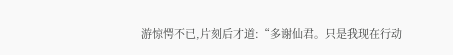游惊愕不已,片刻后才道:“多谢仙君。只是我现在行动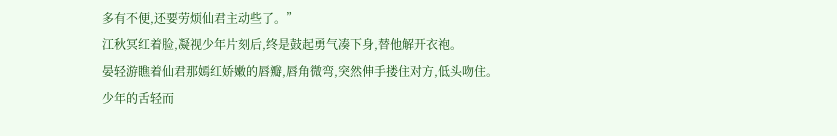多有不便,还要劳烦仙君主动些了。”
江秋冥红着脸,凝视少年片刻后,终是鼓起勇气凑下身,替他解开衣袍。
晏轻游瞧着仙君那嫣红娇嫩的唇瓣,唇角微弯,突然伸手搂住对方,低头吻住。
少年的舌轻而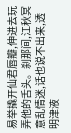易举撬开仙君唇瓣,伸进去玩弄他的舌头。刹那间,江秋冥意乱情迷,话也说不出来,透明津液